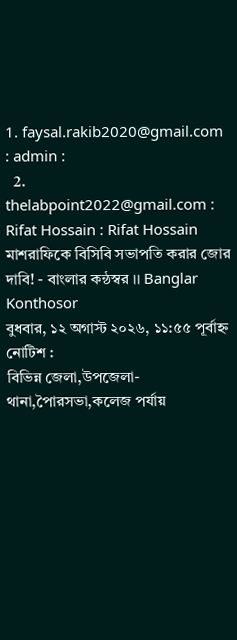1. faysal.rakib2020@gmail.com : admin :
  2. thelabpoint2022@gmail.com : Rifat Hossain : Rifat Hossain
মাশরাফিকে বিসিবি সভাপতি করার জোর দাবি! - বাংলার কন্ঠস্বর ।। Banglar Konthosor
বুধবার, ১২ অগাস্ট ২০২৬, ১১:৫৫ পূর্বাহ্ন
নোটিশ :
বিভিন্ন জেলা,উপজেলা-থানা,পৈারসভা,কলেজ পর্যায়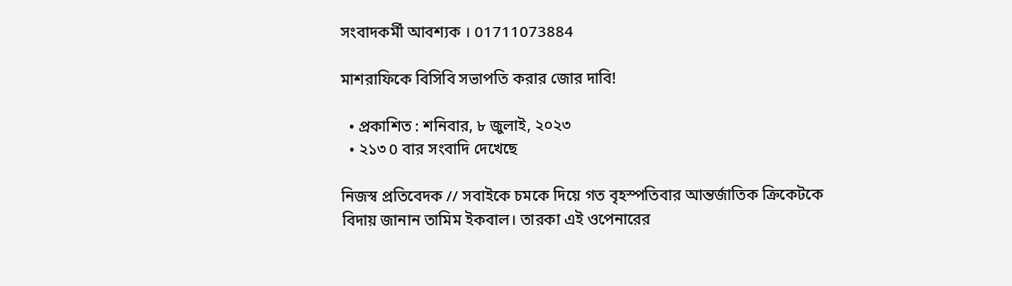সংবাদকর্মী আবশ্যক । 01711073884

মাশরাফিকে বিসিবি সভাপতি করার জোর দাবি!

  • প্রকাশিত : শনিবার, ৮ জুলাই, ২০২৩
  • ২১৩ 0 বার সংবাদি দেখেছে

নিজস্ব প্রতিবেদক // সবাইকে চমকে দিয়ে গত বৃহস্পতিবার আন্তর্জাতিক ক্রিকেটকে বিদায় জানান তামিম ইকবাল। তারকা এই ওপেনারের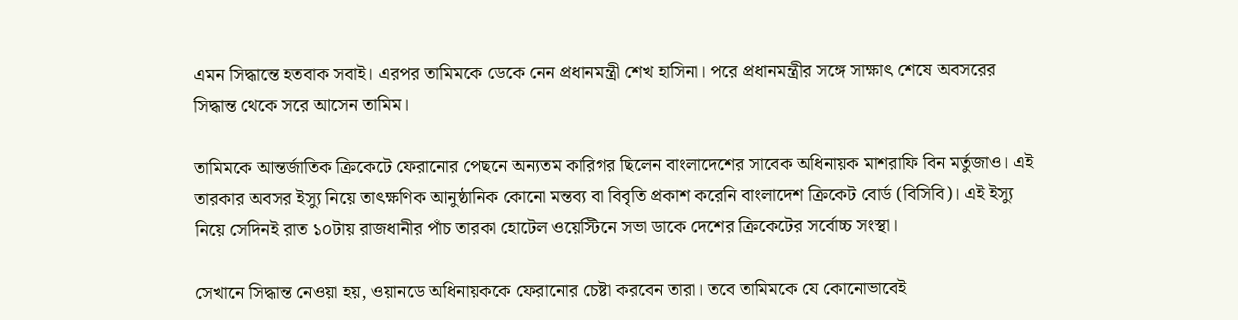এমন সিদ্ধান্তে হতবাক সবাই। এরপর তামিমকে ডেকে নেন প্রধানমন্ত্রী শেখ হাসিনা। পরে প্রধানমন্ত্রীর সঙ্গে সাক্ষাৎ শেষে অবসরের সিদ্ধান্ত থেকে সরে আসেন তামিম।

তামিমকে আন্তর্জাতিক ক্রিকেটে ফেরানোর পেছনে অন্যতম কারিগর ছিলেন বাংলাদেশের সাবেক অধিনায়ক মাশরাফি বিন মর্তুজাও। এই তারকার অবসর ইস্যু নিয়ে তাৎক্ষণিক আনুষ্ঠানিক কোনো মন্তব্য বা বিবৃতি প্রকাশ করেনি বাংলাদেশ ক্রিকেট বোর্ড (বিসিবি)। এই ইস্যু নিয়ে সেদিনই রাত ১০টায় রাজধানীর পাঁচ তারকা হোটেল ওয়েস্টিনে সভা ডাকে দেশের ক্রিকেটের সর্বোচ্চ সংস্থা।

সেখানে সিদ্ধান্ত নেওয়া হয়, ওয়ানডে অধিনায়ককে ফেরানোর চেষ্টা করবেন তারা। তবে তামিমকে যে কোনোভাবেই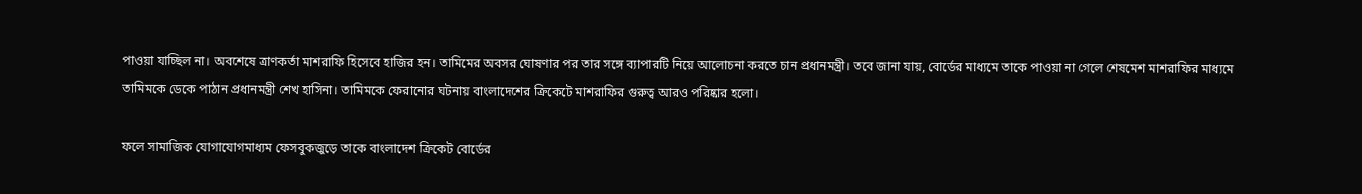পাওয়া যাচ্ছিল না। অবশেষে ত্রাণকর্তা মাশরাফি হিসেবে হাজির হন। তামিমের অবসর ঘোষণার পর তার সঙ্গে ব্যাপারটি নিয়ে আলোচনা করতে চান প্রধানমন্ত্রী। তবে জানা যায়, বোর্ডের মাধ্যমে তাকে পাওয়া না গেলে শেষমেশ মাশরাফির মাধ্যমে তামিমকে ডেকে পাঠান প্রধানমন্ত্রী শেখ হাসিনা। তামিমকে ফেরানোর ঘটনায় বাংলাদেশের ক্রিকেটে মাশরাফির গুরুত্ব আরও পরিষ্কার হলো।

ফলে সামাজিক যোগাযোগমাধ্যম ফেসবুকজুড়ে তাকে বাংলাদেশ ক্রিকেট বোর্ডের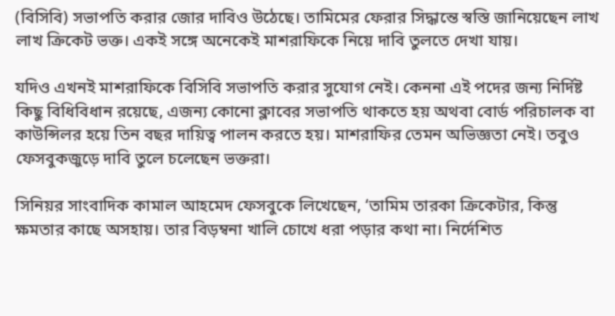(বিসিবি) সভাপতি করার জোর দাবিও উঠেছে। তামিমের ফেরার সিদ্ধান্তে স্বস্তি জানিয়েছেন লাখ লাখ ক্রিকেট ভক্ত। একই সঙ্গে অনেকেই মাশরাফিকে নিয়ে দাবি তুলতে দেখা যায়।

যদিও এখনই মাশরাফিকে বিসিবি সভাপতি করার সুযোগ নেই। কেননা এই পদের জন্য নির্দিষ্ট কিছু বিধিবিধান রয়েছে, এজন্য কোনো ক্লাবের সভাপতি থাকতে হয় অথবা বোর্ড পরিচালক বা কাউন্সিলর হয়ে তিন বছর দায়িত্ব পালন করতে হয়। মাশরাফির তেমন অভিজ্ঞতা নেই। তবুও ফেসবুকজুড়ে দাবি তুলে চলেছেন ভক্তরা।

সিনিয়র সাংবাদিক কামাল আহমেদ ফেসবুকে লিখেছেন, ‘তামিম তারকা ক্রিকেটার, কিন্তু ক্ষমতার কাছে অসহায়। তার বিড়ম্বনা খালি চোখে ধরা পড়ার কথা না। নির্দেশিত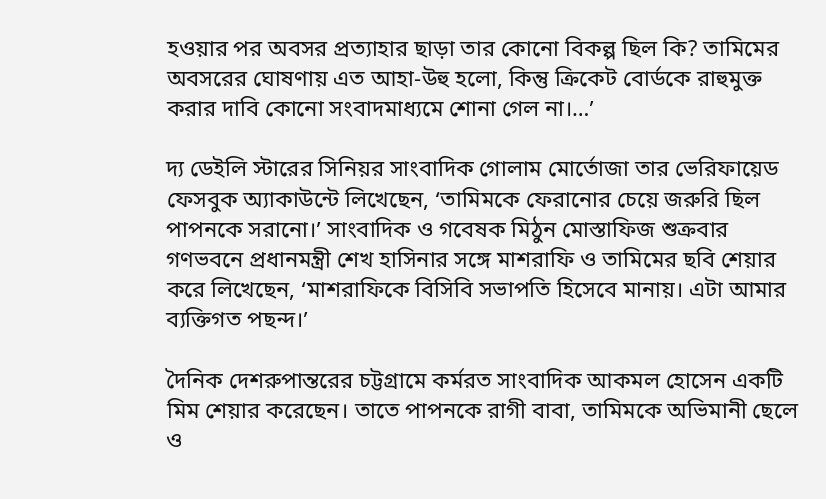হওয়ার পর অবসর প্রত্যাহার ছাড়া তার কোনো বিকল্প ছিল কি? তামিমের অবসরের ঘোষণায় এত আহা-উহু হলো, কিন্তু ক্রিকেট বোর্ডকে রাহুমুক্ত করার দাবি কোনো সংবাদমাধ্যমে শোনা গেল না।…’

দ্য ডেইলি স্টারের সিনিয়র সাংবাদিক গোলাম মোর্তোজা তার ভেরিফায়েড ফেসবুক অ্যাকাউন্টে লিখেছেন, ‘তামিমকে ফেরানোর চেয়ে জরুরি ছিল পাপনকে সরানো।’ সাংবাদিক ও গবেষক মিঠুন মোস্তাফিজ শুক্রবার গণভবনে প্রধানমন্ত্রী শেখ হাসিনার সঙ্গে মাশরাফি ও তামিমের ছবি শেয়ার করে লিখেছেন, ‘মাশরাফিকে বিসিবি সভাপতি হিসেবে মানায়। এটা আমার ব্যক্তিগত পছন্দ।’

দৈনিক দেশরুপান্তরের চট্টগ্রামে কর্মরত সাংবাদিক আকমল হোসেন একটি মিম শেয়ার করেছেন। তাতে পাপনকে রাগী বাবা, তামিমকে অভিমানী ছেলে ও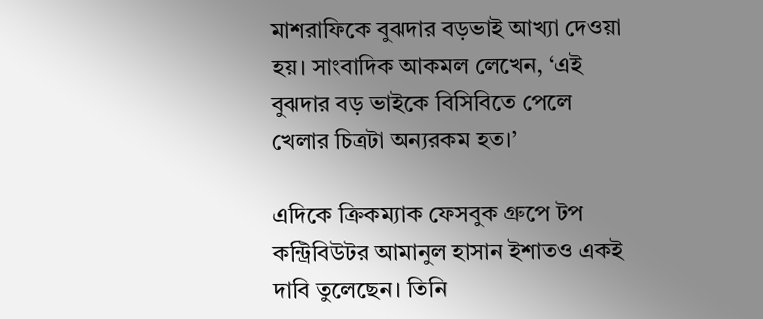মাশরাফিকে বুঝদার বড়ভাই আখ্যা দেওয়া হয়। সাংবাদিক আকমল লেখেন, ‘এই বুঝদার বড় ভাইকে বিসিবিতে পেলে খেলার চিত্রটা অন্যরকম হত।’

এদিকে ক্রিকম্যাক ফেসবুক গ্রুপে টপ কন্ট্রিবিউটর আমানুল হাসান ইশাতও একই দাবি তুলেছেন। তিনি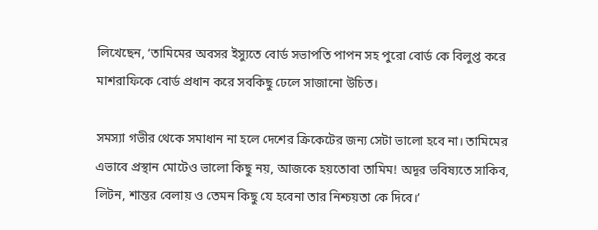লিখেছেন, ‘তামিমের অবসর ইস্যুতে বোর্ড সভাপতি পাপন সহ পুরো বোর্ড কে বিলুপ্ত করে মাশরাফিকে বোর্ড প্রধান করে সবকিছু ঢেলে সাজানো উচিত।

সমস্যা গভীর থেকে সমাধান না হলে দেশের ক্রিকেটের জন্য সেটা ভালো হবে না। তামিমের এভাবে প্রস্থান মোটেও ভালো কিছু নয়, আজকে হয়তোবা তামিম! অদূর ভবিষ্যতে সাকিব, লিটন, শান্তর বেলায় ও তেমন কিছু যে হবেনা তার নিশ্চয়তা কে দিবে।’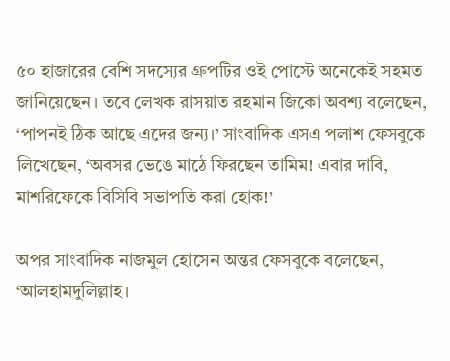৫০ হাজারের বেশি সদস্যের গ্রুপটির ওই পোস্টে অনেকেই সহমত জানিয়েছেন। তবে লেখক রাসয়াত রহমান জিকো অবশ্য বলেছেন, ‘পাপনই ঠিক আছে এদের জন্য।’ সাংবাদিক এসএ পলাশ ফেসবুকে লিখেছেন, ‘অবসর ভেঙে মাঠে ফিরছেন তামিম! এবার দাবি, মাশরিফেকে বিসিবি সভাপতি করা হোক!’

অপর সাংবাদিক নাজমুল হোসেন অন্তর ফেসবুকে বলেছেন, ‘আলহামদুলিল্লাহ।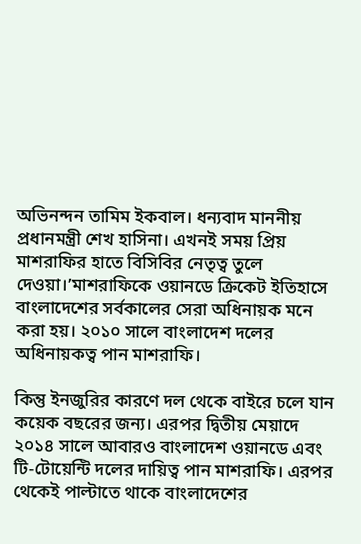অভিনন্দন তামিম ইকবাল। ধন্যবাদ মাননীয় প্রধানমন্ত্রী শেখ হাসিনা। এখনই সময় প্রিয় মাশরাফির হাতে বিসিবির নেতৃত্ব তুলে দেওয়া।’মাশরাফিকে ওয়ানডে ক্রিকেট ইতিহাসে বাংলাদেশের সর্বকালের সেরা অধিনায়ক মনে করা হয়। ২০১০ সালে বাংলাদেশ দলের অধিনায়কত্ব পান মাশরাফি।

কিন্তু ইনজুরির কারণে দল থেকে বাইরে চলে যান কয়েক বছরের জন্য। এরপর দ্বিতীয় মেয়াদে ২০১৪ সালে আবারও বাংলাদেশ ওয়ানডে এবং টি-টোয়েন্টি দলের দায়িত্ব পান মাশরাফি। এরপর থেকেই পাল্টাতে থাকে বাংলাদেশের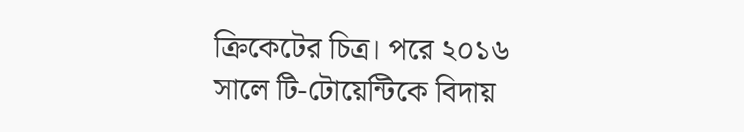ক্রিকেটের চিত্র। পরে ২০১৬ সালে টি-টোয়েন্টিকে বিদায়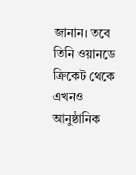জানান। তবে তিনি ওয়ানডে ক্রিকেট থেকে এখনও আনুষ্ঠানিক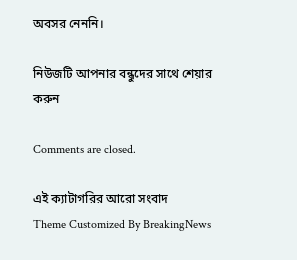অবসর নেননি।

নিউজটি আপনার বন্ধুদের সাথে শেয়ার করুন

Comments are closed.

এই ক্যাটাগরির ‍আরো সংবাদ
Theme Customized By BreakingNews